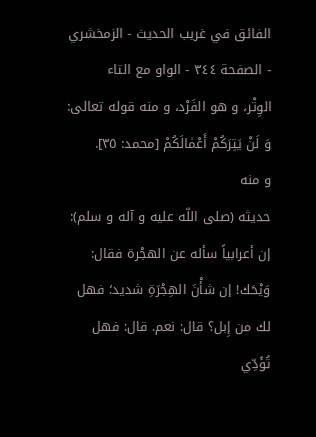الفائق في غريب الحديث - الزمخشري - الصفحة ٣٤٤ - الواو مع التاء
الوِتْر، و هو الفَرْد، و منه قوله تعالى: وَ لَنْ يَتِرَكُمْ أَعْمٰالَكُمْ [محمد: ٣٥].
و منه
حديثه (صلى اللّه عليه و آله و سلم): إن أعرابياً سأله عن الهجْرة فقال: وَيْحَك! إن شأْنَ الهِجْرَةِ شديد؛ فهل لك من إِبل؟ قال: نعم. قال: فهل تُؤَدِّي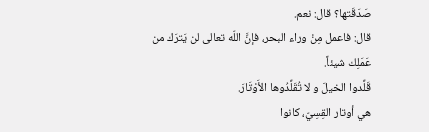صَدَقَتها؟ قال: نعم.
قال: فاعمل مِنْ وراء البحر، فإنَّ اللّه تعالى لن يَترَك من عَمَلِك شيئاً.
قَلِّدوا الخيلَ و لا تُقَلِّدُوها الأَوْتَارَ.
هي أوتار القِسِيّ، كانوا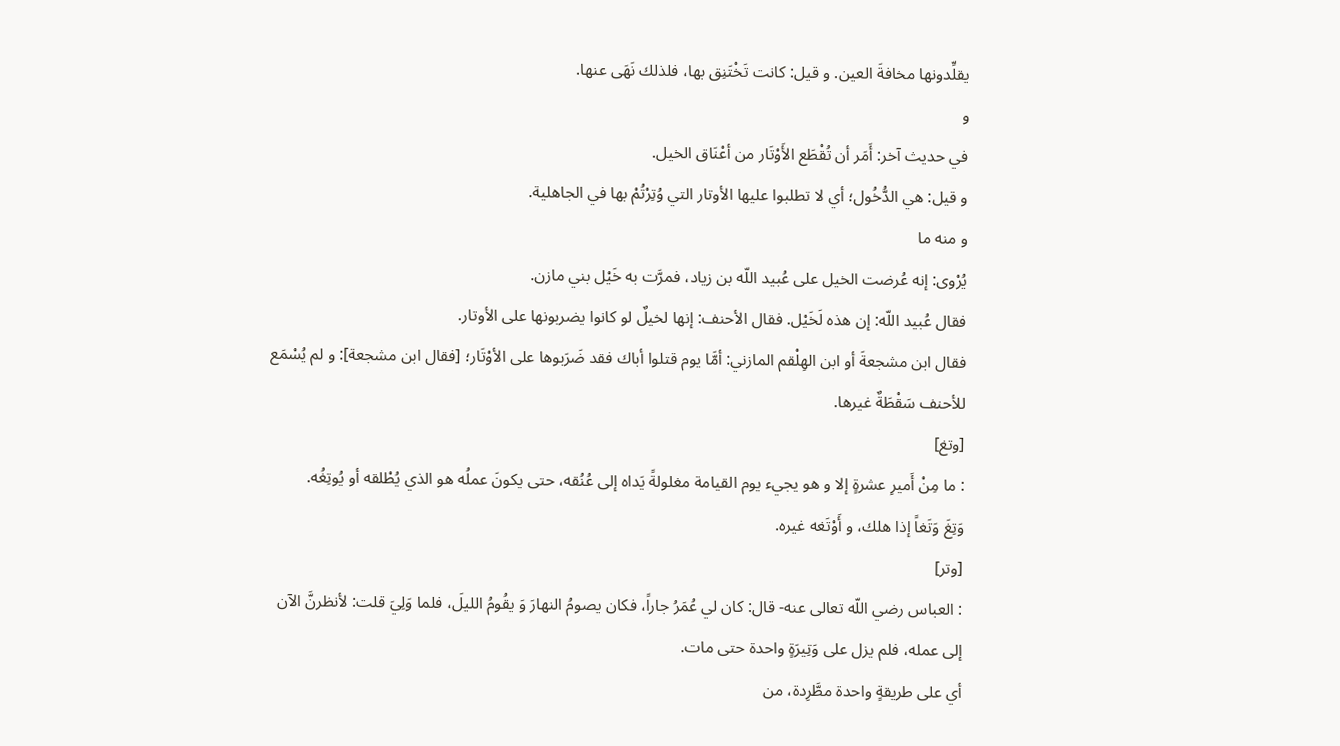يقلِّدونها مخافةَ العين. و قيل: كانت تَخْتَنِق بها، فلذلك نَهَى عنها.
و
في حديث آخر: أَمَر أن تُقْطَع الأَوْتَار من أعْنَاق الخيل.
و قيل: هي الدُّخُول؛ أي لا تطلبوا عليها الأوتار التي وُتِرْتُمْ بها في الجاهلية.
و منه ما
يُرْوى: إنه عُرضت الخيل على عُبيد اللّه بن زياد، فمرَّت به خَيْل بني مازن.
فقال عُبيد اللّه: إن هذه لَخَيْل. فقال الأحنف: إنها لخيلٌ لو كانوا يضربونها على الأوتار.
فقال ابن مشجعةَ أو ابن الهِلْقم المازني: أمَّا يوم قتلوا أباك فقد ضَرَبوها على الأوْتَار؛ [فقال ابن مشجعة]: و لم يُسْمَع للأحنف سَقْطَةٌ غيرها.
[وتغ]
: ما مِنْ أَميرِ عشرةٍ إلا و هو يجيء يوم القيامة مغلولةً يَداه إلى عُنُقه، حتى يكونَ عملُه هو الذي يُطْلقه أو يُوتِغُه.
وَتِغَ وَتَغاً إذا هلك، و أَوْتَغه غيره.
[وتر]
: العباس رضي اللّه تعالى عنه- قال: كان لي عُمَرُ جاراً، فكان يصومُ النهارَ وَ يقُومُ الليلَ، فلما وَلِيَ قلت: لأنظرنَّ الآن إلى عمله، فلم يزل على وَتِيرَةٍ واحدة حتى مات.
أي على طريقةٍ واحدة مطَّرِدة، من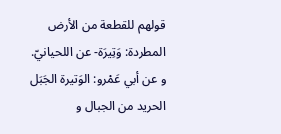قولهم للقطعة من الأرض المطردة: وَتِيرَة- عن اللحيانيّ.
و عن أبي عَمْرو: الوَتيرة الجَبَل الحريد من الجبال و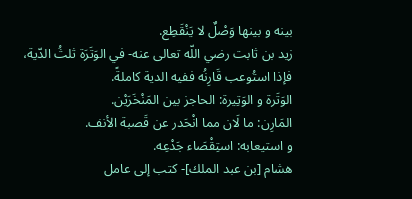بينه و بينها وَصْلٌ لا يَنْقَطِع.
زيد بن ثابت رضي اللّه تعالى عنه- في الوَتَرَة ثلثُ الدّية، فإذا استُوعب قَارِنُه ففيه الدية كاملةً.
الوَتَرة و الوَتِيرة: الحاجز بين المَنْخَرَيْن.
المَارِن: ما لَان مما انْحَدر عن قَصبة الأنف.
و استيعابه: استِقْصَاء جَدْعِه.
هشام [بن عبد الملك]- كتب إلى عامل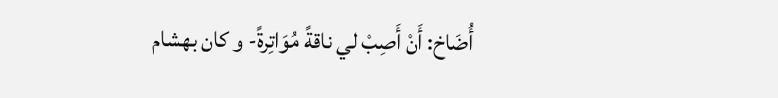أُضَاخ: أَنْ أَصِبْ لي ناقةً مُوَاتِرةً- و كان بهشام